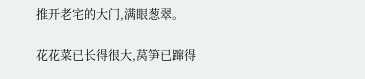推开老宅的大门,满眼葱翠。

花花菜已长得很大,莴笋已蹿得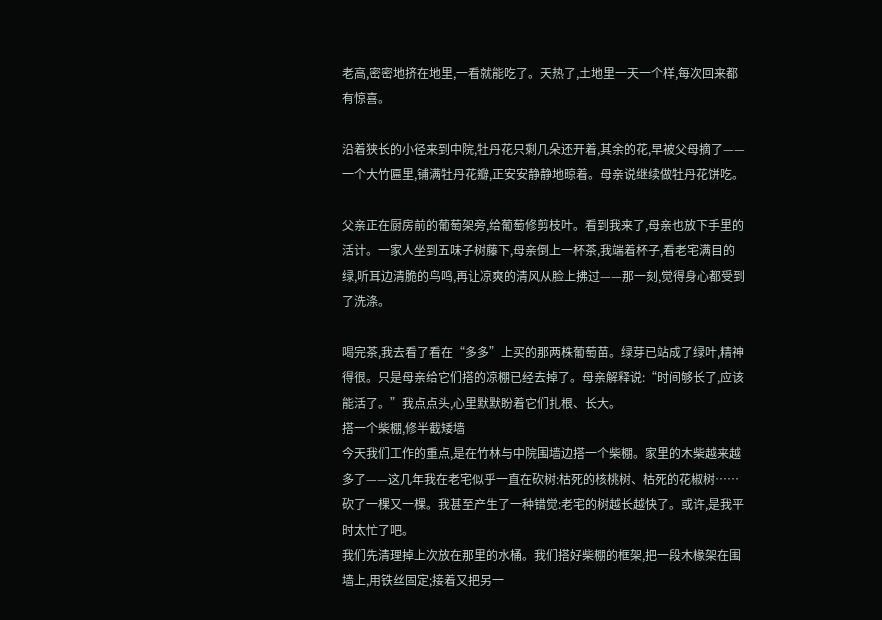老高,密密地挤在地里,一看就能吃了。天热了,土地里一天一个样,每次回来都有惊喜。

沿着狭长的小径来到中院,牡丹花只剩几朵还开着,其余的花,早被父母摘了——一个大竹匾里,铺满牡丹花瓣,正安安静静地晾着。母亲说继续做牡丹花饼吃。

父亲正在厨房前的葡萄架旁,给葡萄修剪枝叶。看到我来了,母亲也放下手里的活计。一家人坐到五味子树藤下,母亲倒上一杯茶,我端着杯子,看老宅满目的绿,听耳边清脆的鸟鸣,再让凉爽的清风从脸上拂过——那一刻,觉得身心都受到了洗涤。

喝完茶,我去看了看在“多多”上买的那两株葡萄苗。绿芽已站成了绿叶,精神得很。只是母亲给它们搭的凉棚已经去掉了。母亲解释说:“时间够长了,应该能活了。”我点点头,心里默默盼着它们扎根、长大。
搭一个柴棚,修半截矮墙
今天我们工作的重点,是在竹林与中院围墙边搭一个柴棚。家里的木柴越来越多了——这几年我在老宅似乎一直在砍树:枯死的核桃树、枯死的花椒树……砍了一棵又一棵。我甚至产生了一种错觉:老宅的树越长越快了。或许,是我平时太忙了吧。
我们先清理掉上次放在那里的水桶。我们搭好柴棚的框架,把一段木椽架在围墙上,用铁丝固定;接着又把另一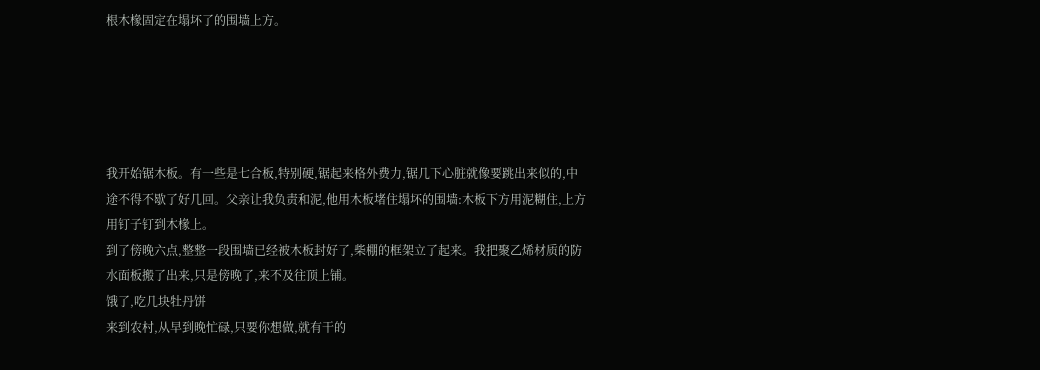根木椽固定在塌坏了的围墙上方。





我开始锯木板。有一些是七合板,特别硬,锯起来格外费力,锯几下心脏就像要跳出来似的,中途不得不歇了好几回。父亲让我负责和泥,他用木板堵住塌坏的围墙:木板下方用泥糊住,上方用钉子钉到木椽上。
到了傍晚六点,整整一段围墙已经被木板封好了,柴棚的框架立了起来。我把聚乙烯材质的防水面板搬了出来,只是傍晚了,来不及往顶上铺。
饿了,吃几块牡丹饼
来到农村,从早到晚忙碌,只要你想做,就有干的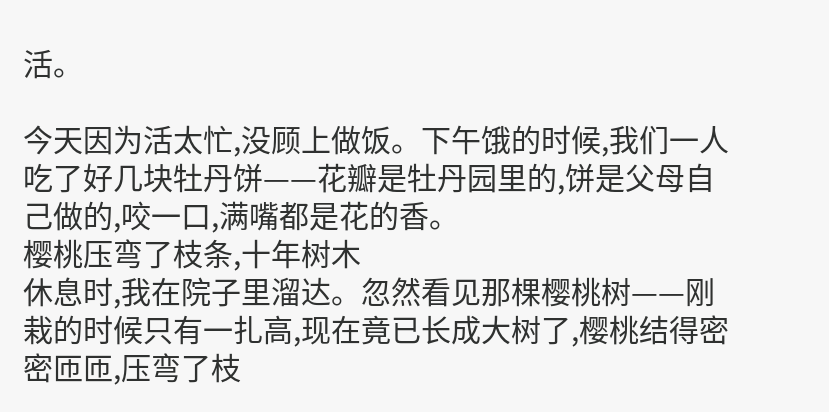活。

今天因为活太忙,没顾上做饭。下午饿的时候,我们一人吃了好几块牡丹饼——花瓣是牡丹园里的,饼是父母自己做的,咬一口,满嘴都是花的香。
樱桃压弯了枝条,十年树木
休息时,我在院子里溜达。忽然看见那棵樱桃树——刚栽的时候只有一扎高,现在竟已长成大树了,樱桃结得密密匝匝,压弯了枝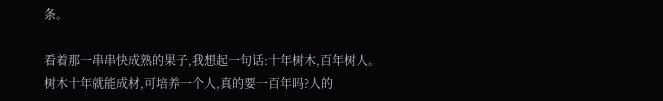条。

看着那一串串快成熟的果子,我想起一句话:十年树木,百年树人。
树木十年就能成材,可培养一个人,真的要一百年吗?人的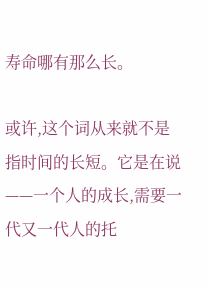寿命哪有那么长。

或许,这个词从来就不是指时间的长短。它是在说——一个人的成长,需要一代又一代人的托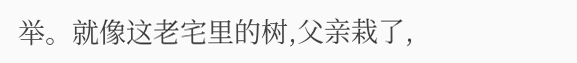举。就像这老宅里的树,父亲栽了,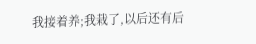我接着养;我栽了,以后还有后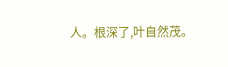人。根深了,叶自然茂。